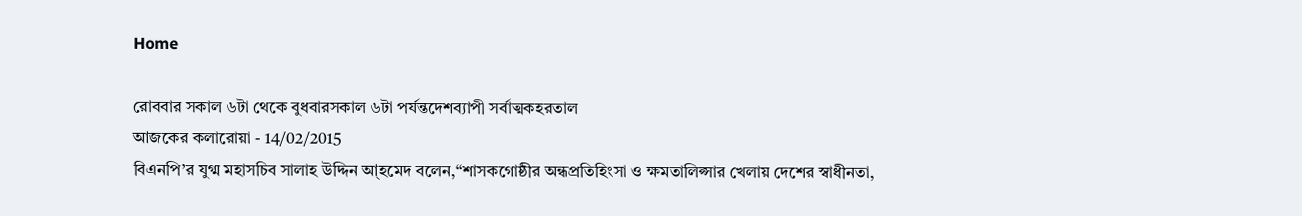Home

রোববার সকাল ৬টা থেকে বুধবারসকাল ৬টা পর্যন্তদেশব্যাপী সর্বাত্মকহরতাল
আজকের কলারোয়া - 14/02/2015
বিএনপি’র যুগ্ম মহাসচিব সালাহ উদ্দিন আ্হমেদ বলেন,“শাসকগোষ্ঠীর অন্ধপ্রতিহিংসা ও ক্ষমতালিপ্সার খেলায় দেশের স্বাধীনতা,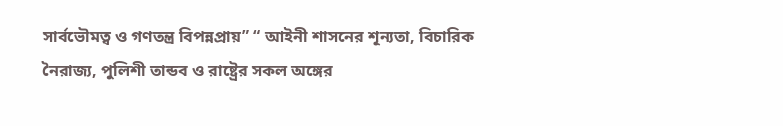সার্বভৌমত্ব ও গণতন্ত্র বিপন্নপ্রায়” “ আইনী শাসনের শূন্যতা, বিচারিক নৈরাজ্য, পুলিশী তান্ডব ও রাষ্ট্রের সকল অঙ্গের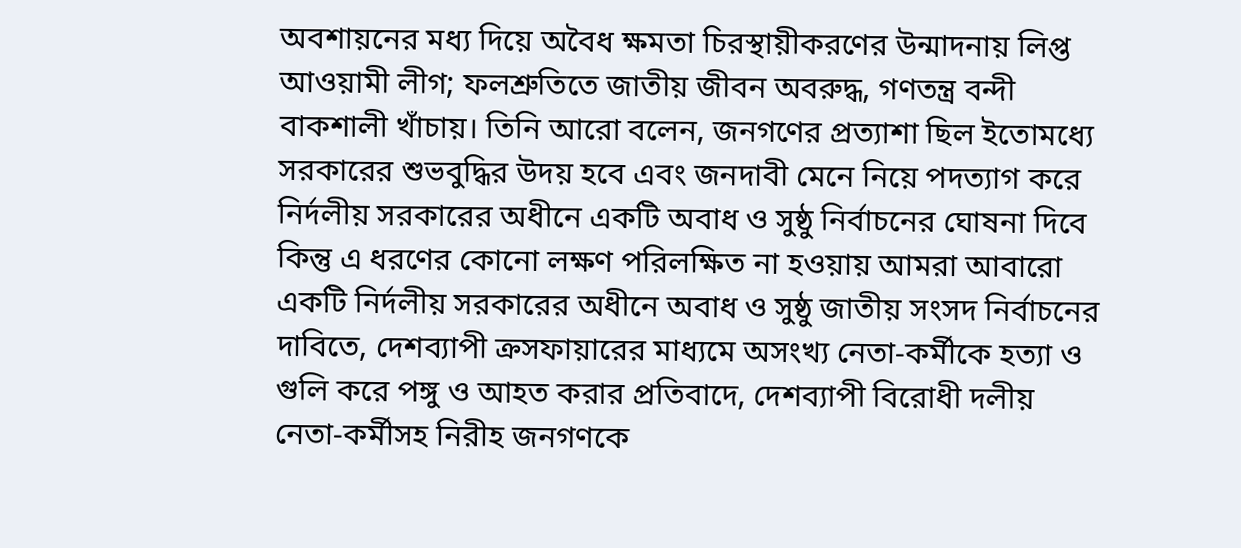অবশায়নের মধ্য দিয়ে অবৈধ ক্ষমতা চিরস্থায়ীকরণের উন্মাদনায় লিপ্ত আওয়ামী লীগ; ফলশ্রুতিতে জাতীয় জীবন অবরুদ্ধ, গণতন্ত্র বন্দী বাকশালী খাঁচায়। তিনি আরো বলেন, জনগণের প্রত্যাশা ছিল ইতোমধ্যে সরকারের শুভবুদ্ধির উদয় হবে এবং জনদাবী মেনে নিয়ে পদত্যাগ করে নির্দলীয় সরকারের অধীনে একটি অবাধ ও সুষ্ঠু নির্বাচনের ঘোষনা দিবে কিন্তু এ ধরণের কোনো লক্ষণ পরিলক্ষিত না হওয়ায় আমরা আবারো একটি নির্দলীয় সরকারের অধীনে অবাধ ও সুষ্ঠু জাতীয় সংসদ নির্বাচনের দাবিতে, দেশব্যাপী ক্রসফায়ারের মাধ্যমে অসংখ্য নেতা-কর্মীকে হত্যা ও গুলি করে পঙ্গু ও আহত করার প্রতিবাদে, দেশব্যাপী বিরোধী দলীয় নেতা-কর্মীসহ নিরীহ জনগণকে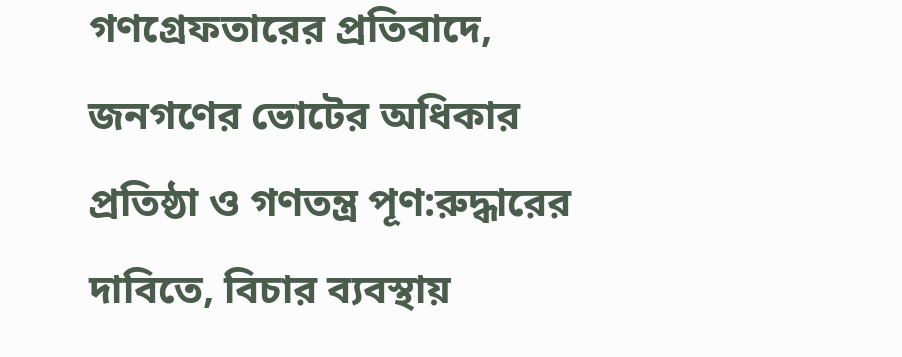গণগ্রেফতারের প্রতিবাদে, জনগণের ভোটের অধিকার প্রতিষ্ঠা ও গণতন্ত্র পূণ:রুদ্ধারের দাবিতে, বিচার ব্যবস্থায়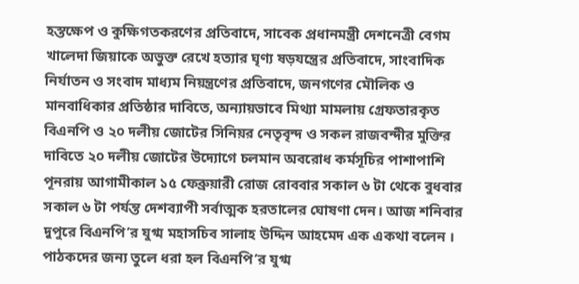হস্তক্ষেপ ও কুক্ষিগতকরণের প্রতিবাদে, সাবেক প্রধানমন্ত্রী দেশনেত্রী বেগম খালেদা জিয়াকে অভুক্ত রেখে হত্যার ঘৃণ্য ষড়যন্ত্রের প্রতিবাদে, সাংবাদিক নির্যাতন ও সংবাদ মাধ্যম নিয়ন্ত্রণের প্রতিবাদে, জনগণের মৌলিক ও মানবাধিকার প্রতিষ্ঠার দাবিতে, অন্যায়ভাবে মিথ্যা মামলায় গ্রেফতারকৃত বিএনপি ও ২০ দলীয় জোটের সিনিয়র নেতৃবৃন্দ ও সকল রাজবন্দীর মুক্তির দাবিতে ২০ দলীয় জোটের উদ্যোগে চলমান অবরোধ কর্মসূচির পাশাপাশি পূনরায় আগামীকাল ১৫ ফেব্রুয়ারী রোজ রোববার সকাল ৬ টা থেকে বুধবার সকাল ৬ টা পর্যন্ত দেশব্যাপী সর্বাত্মক হরতালের ঘোষণা দেন। আজ শনিবার দুপুরে বিএনপি’র যুগ্ম মহাসচিব সালাহ উদ্দিন আহমেদ এক একথা বলেন । পাঠকদের জন্য তুলে ধরা হল বিএনপি’র যুগ্ম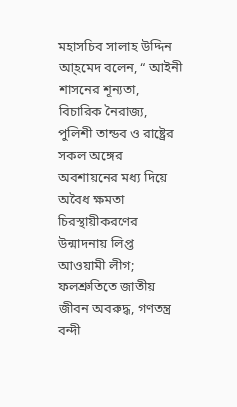মহাসচিব সালাহ উদ্দিন আ্হমেদ বলেন, “ আইনী শাসনের শূন্যতা, বিচারিক নৈরাজ্য, পুলিশী তান্ডব ও রাষ্ট্রের সকল অঙ্গের অবশায়নের মধ্য দিয়ে অবৈধ ক্ষমতা চিরস্থায়ীকরণের উন্মাদনায় লিপ্ত আওয়ামী লীগ; ফলশ্রুতিতে জাতীয় জীবন অবরুদ্ধ, গণতন্ত্র বন্দী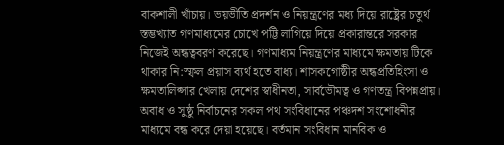বাকশালী খাঁচায়। ভয়ভীতি প্রদর্শন ও নিয়ন্ত্রণের মধ্য দিয়ে রাষ্ট্রের চতুর্থ স্তম্ভখ্যাত গণমাধ্যমের চোখে পট্টি লাগিয়ে দিয়ে প্রকারান্তরে সরকার নিজেই অন্ধত্ববরণ করেছে। গণমাধ্যম নিয়ন্ত্রণের মাধ্যমে ক্ষমতায় টিকে থাকার নি:স্ফল প্রয়াস ব্যর্থ হতে বাধ্য। শাসকগোষ্ঠীর অন্ধপ্রতিহিংসা ও ক্ষমতালিপ্সার খেলায় দেশের স্বাধীনতা, সার্বভৌমত্ব ও গণতন্ত্র বিপন্নপ্রায়। অবাধ ও সুষ্ঠু নির্বাচনের সকল পথ সংবিধানের পঞ্চদশ সংশোধনীর মাধ্যমে বন্ধ করে দেয়া হয়েছে। বর্তমান সংবিধান মানবিক ও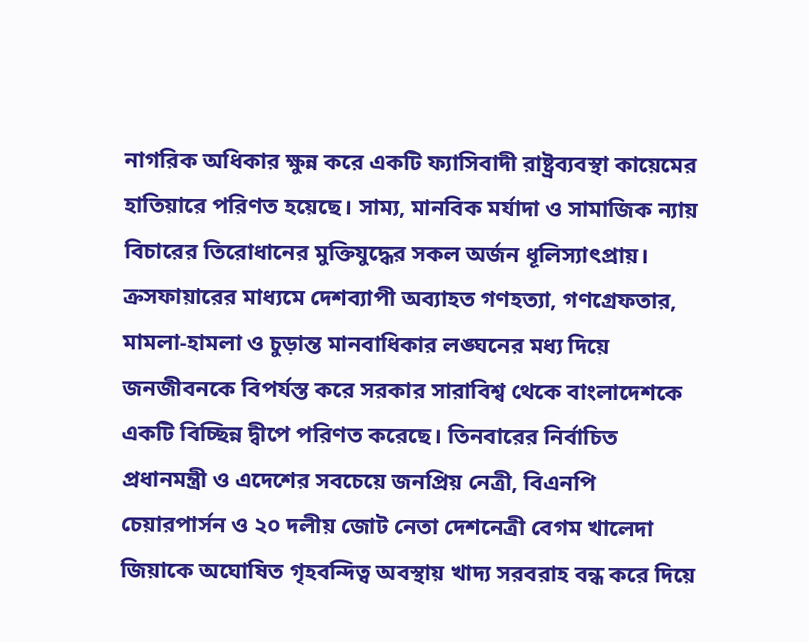নাগরিক অধিকার ক্ষুন্ন করে একটি ফ্যাসিবাদী রাষ্ট্রব্যবস্থা কায়েমের হাতিয়ারে পরিণত হয়েছে। সাম্য, মানবিক মর্যাদা ও সামাজিক ন্যায় বিচারের তিরোধানের মুক্তিযুদ্ধের সকল অর্জন ধূলিস্যাৎপ্রায়। ক্রসফায়ারের মাধ্যমে দেশব্যাপী অব্যাহত গণহত্যা, গণগ্রেফতার, মামলা-হামলা ও চুড়ান্ত মানবাধিকার লঙ্ঘনের মধ্য দিয়ে জনজীবনকে বিপর্যস্ত করে সরকার সারাবিশ্ব থেকে বাংলাদেশকে একটি বিচ্ছিন্ন দ্বীপে পরিণত করেছে। তিনবারের নির্বাচিত প্রধানমন্ত্রী ও এদেশের সবচেয়ে জনপ্রিয় নেত্রী, বিএনপি চেয়ারপার্সন ও ২০ দলীয় জোট নেতা দেশনেত্রী বেগম খালেদা জিয়াকে অঘোষিত গৃহবন্দিত্ব অবস্থায় খাদ্য সরবরাহ বন্ধ করে দিয়ে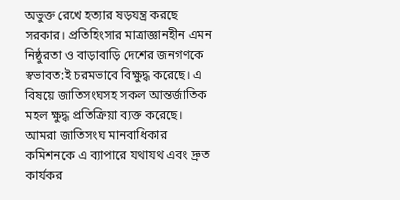অভুক্ত রেখে হত্যার ষড়যন্ত্র করছে সরকার। প্রতিহিংসার মাত্রাজ্ঞানহীন এমন নিষ্ঠুরতা ও বাড়াবাড়ি দেশের জনগণকে স্বভাবত:ই চরমভাবে বিক্ষুদ্ধ করেছে। এ বিষয়ে জাতিসংঘসহ সকল আন্তর্জাতিক মহল ক্ষুদ্ধ প্রতিক্রিয়া ব্যক্ত করেছে। আমরা জাতিসংঘ মানবাধিকার কমিশনকে এ ব্যাপারে যথাযথ এবং দ্রুত কার্যকর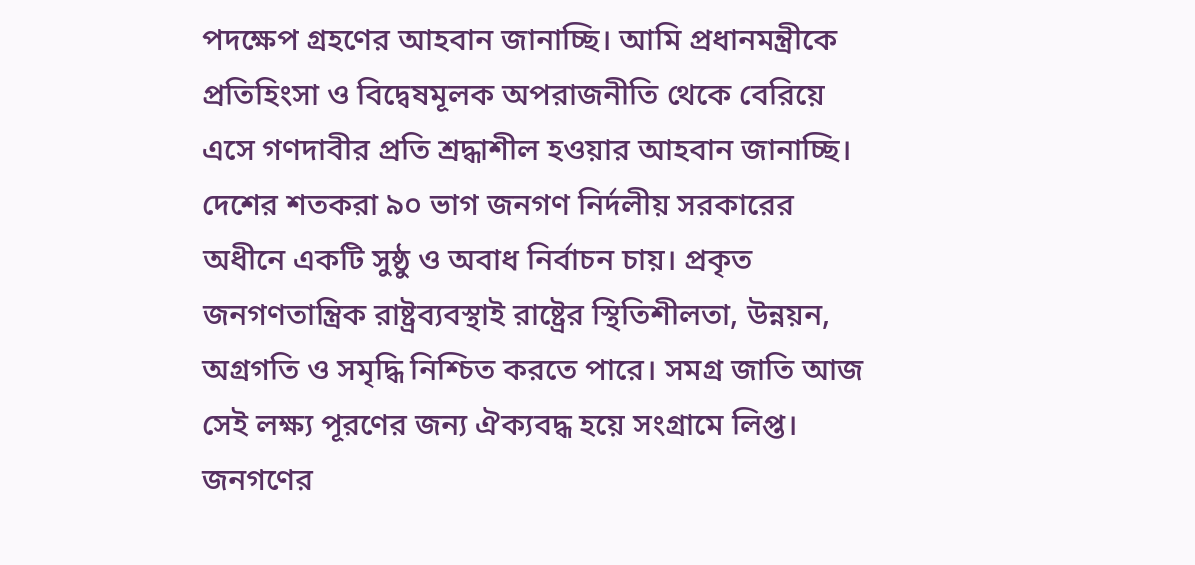পদক্ষেপ গ্রহণের আহবান জানাচ্ছি। আমি প্রধানমন্ত্রীকে প্রতিহিংসা ও বিদ্বেষমূলক অপরাজনীতি থেকে বেরিয়ে এসে গণদাবীর প্রতি শ্রদ্ধাশীল হওয়ার আহবান জানাচ্ছি। দেশের শতকরা ৯০ ভাগ জনগণ নির্দলীয় সরকারের অধীনে একটি সুষ্ঠু ও অবাধ নির্বাচন চায়। প্রকৃত জনগণতান্ত্রিক রাষ্ট্রব্যবস্থাই রাষ্ট্রের স্থিতিশীলতা, উন্নয়ন, অগ্রগতি ও সমৃদ্ধি নিশ্চিত করতে পারে। সমগ্র জাতি আজ সেই লক্ষ্য পূরণের জন্য ঐক্যবদ্ধ হয়ে সংগ্রামে লিপ্ত। জনগণের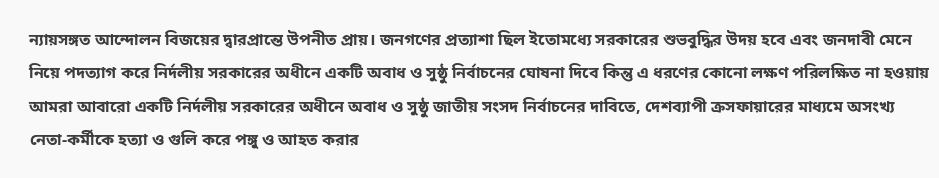ন্যায়সঙ্গত আন্দোলন বিজয়ের দ্বারপ্রান্তে উপনীত প্রায়। জনগণের প্রত্যাশা ছিল ইতোমধ্যে সরকারের শুভবুদ্ধির উদয় হবে এবং জনদাবী মেনে নিয়ে পদত্যাগ করে নির্দলীয় সরকারের অধীনে একটি অবাধ ও সুষ্ঠু নির্বাচনের ঘোষনা দিবে কিন্তু এ ধরণের কোনো লক্ষণ পরিলক্ষিত না হওয়ায় আমরা আবারো একটি নির্দলীয় সরকারের অধীনে অবাধ ও সুষ্ঠু জাতীয় সংসদ নির্বাচনের দাবিতে, দেশব্যাপী ক্রসফায়ারের মাধ্যমে অসংখ্য নেতা-কর্মীকে হত্যা ও গুলি করে পঙ্গু ও আহত করার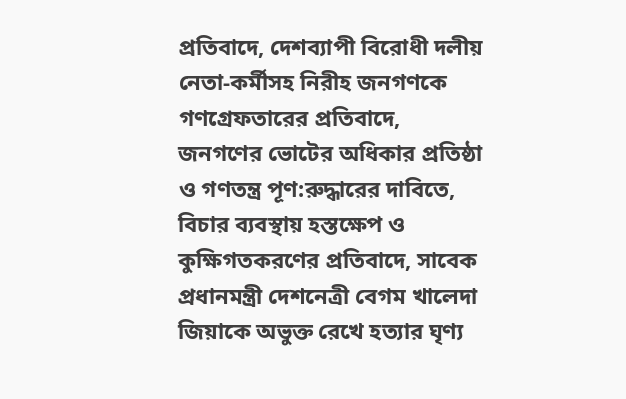প্রতিবাদে, দেশব্যাপী বিরোধী দলীয় নেতা-কর্মীসহ নিরীহ জনগণকে গণগ্রেফতারের প্রতিবাদে, জনগণের ভোটের অধিকার প্রতিষ্ঠা ও গণতন্ত্র পূণ:রুদ্ধারের দাবিতে, বিচার ব্যবস্থায় হস্তক্ষেপ ও কুক্ষিগতকরণের প্রতিবাদে, সাবেক প্রধানমন্ত্রী দেশনেত্রী বেগম খালেদা জিয়াকে অভুক্ত রেখে হত্যার ঘৃণ্য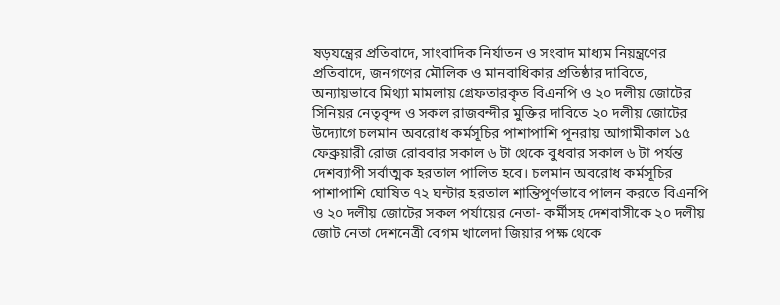ষড়যন্ত্রের প্রতিবাদে, সাংবাদিক নির্যাতন ও সংবাদ মাধ্যম নিয়ন্ত্রণের প্রতিবাদে, জনগণের মৌলিক ও মানবাধিকার প্রতিষ্ঠার দাবিতে, অন্যায়ভাবে মিথ্যা মামলায় গ্রেফতারকৃত বিএনপি ও ২০ দলীয় জোটের সিনিয়র নেতৃবৃন্দ ও সকল রাজবন্দীর মুক্তির দাবিতে ২০ দলীয় জোটের উদ্যোগে চলমান অবরোধ কর্মসূচির পাশাপাশি পূনরায় আগামীকাল ১৫ ফেব্রুয়ারী রোজ রোববার সকাল ৬ টা থেকে বুধবার সকাল ৬ টা পর্যন্ত দেশব্যাপী সর্বাত্মক হরতাল পালিত হবে। চলমান অবরোধ কর্মসূচির পাশাপাশি ঘোষিত ৭২ ঘন্টার হরতাল শান্তিপূর্ণভাবে পালন করতে বিএনপি ও ২০ দলীয় জোটের সকল পর্যায়ের নেতা- কর্মীসহ দেশবাসীকে ২০ দলীয় জোট নেতা দেশনেত্রী বেগম খালেদা জিয়ার পক্ষ থেকে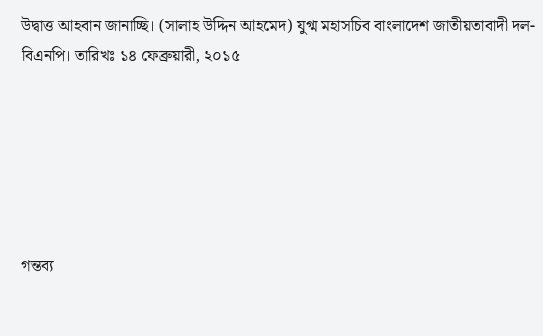উদ্বাত্ত আহবান জানাচ্ছি। (সালাহ উদ্দিন আহমেদ) যুগ্ম মহাসচিব বাংলাদেশ জাতীয়তাবাদী দল- বিএনপি। তারিখঃ ১৪ ফেব্রুয়ারী, ২০১৫






গন্তব্য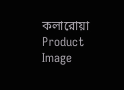কলারোয়া
Product Image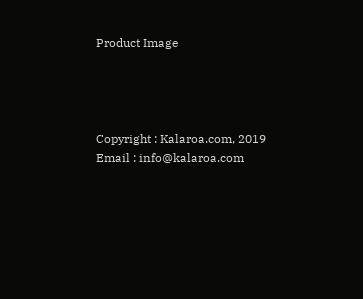Product Image




Copyright : Kalaroa.com, 2019
Email : info@kalaroa.com